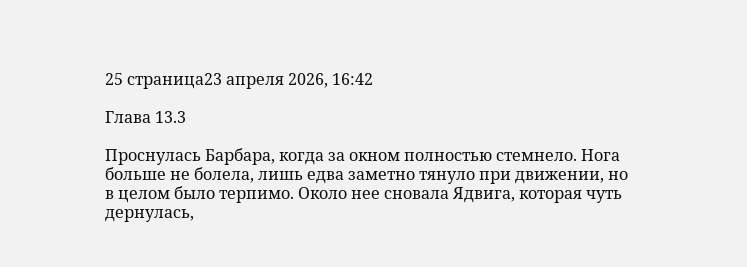25 страница23 апреля 2026, 16:42

Глава 13.3

Проснулась Барбара, когда за окном полностью стемнело. Нога больше не болела, лишь едва заметно тянуло при движении, но в целом было терпимо. Около нее сновала Ядвига, которая чуть дернулась,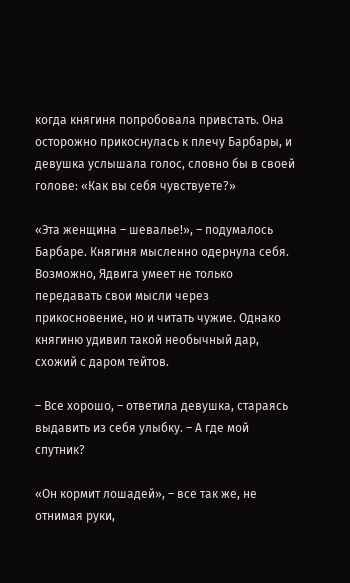когда княгиня попробовала привстать. Она осторожно прикоснулась к плечу Барбары, и девушка услышала голос, словно бы в своей голове: «Как вы себя чувствуете?»

«Эта женщина – шевалье!», – подумалось Барбаре. Княгиня мысленно одернула себя. Возможно, Ядвига умеет не только передавать свои мысли через прикосновение, но и читать чужие. Однако княгиню удивил такой необычный дар, схожий с даром тейтов.

– Все хорошо, – ответила девушка, стараясь выдавить из себя улыбку. – А где мой спутник?

«Он кормит лошадей», – все так же, не отнимая руки,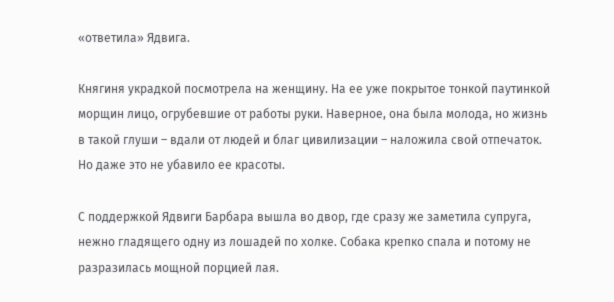«ответила» Ядвига.

Княгиня украдкой посмотрела на женщину. На ее уже покрытое тонкой паутинкой морщин лицо, огрубевшие от работы руки. Наверное, она была молода, но жизнь в такой глуши – вдали от людей и благ цивилизации – наложила свой отпечаток. Но даже это не убавило ее красоты.

С поддержкой Ядвиги Барбара вышла во двор, где сразу же заметила супруга, нежно гладящего одну из лошадей по холке. Собака крепко спала и потому не разразилась мощной порцией лая.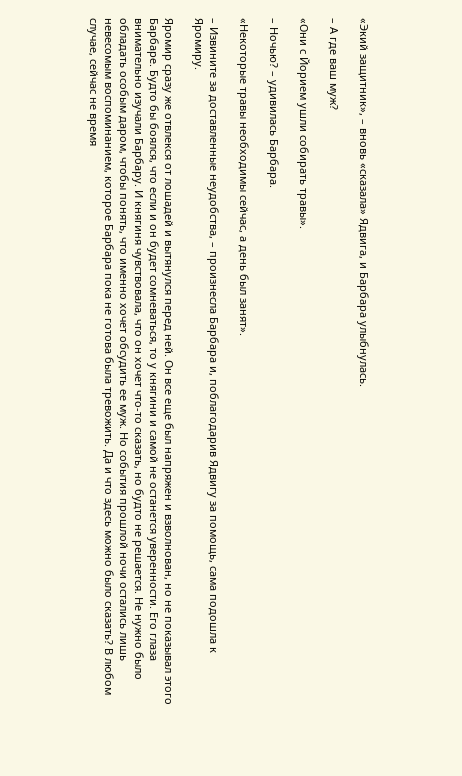«Экий защитник», – вновь «сказала» Ядвига, и Барбара улыбнулась.

– А где ваш муж?

«Они с Йорием ушли собирать травы».

– Ночью? – удивилась Барбара.

«Некоторые травы необходимы сейчас, а день был занят».

– Извините за доставленные неудобства, – произнесла Барбара и, поблагодарив Ядвигу за помощь, сама подошла к Яромиру.

Яромир сразу же отвлекся от лошадей и вытянулся перед ней. Он все еще был напряжен и взволнован, но не показывал этого Барбаре. Будто бы боялся, что если и он будет сомневаться, то у княгини и самой не останется уверенности. Его глаза внимательно изучали Барбару. И княгиня чувствовала, что он хочет что-то сказать, но будто не решается. Не нужно было обладать особым даром, чтобы понять, что именно хочет обсудить ее муж. Но события прошлой ночи остались лишь невесомым воспоминанием, которое Барбара пока не готова была тревожить. Да и что здесь можно было сказать? В любом случае, сейчас не время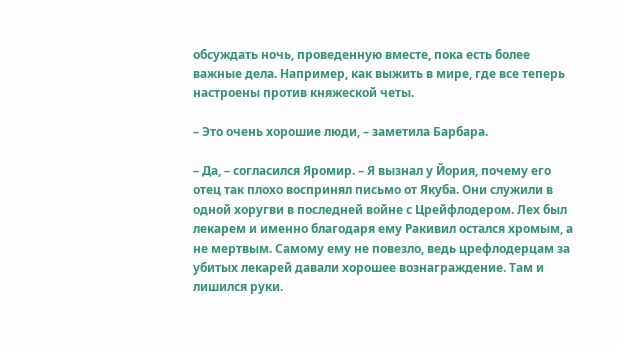обсуждать ночь, проведенную вместе, пока есть более важные дела. Например, как выжить в мире, где все теперь настроены против княжеской четы.

– Это очень хорошие люди, – заметила Барбара.

– Да, – согласился Яромир. – Я вызнал у Йория, почему его отец так плохо воспринял письмо от Якуба. Они служили в одной хоругви в последней войне с Црейфлодером. Лех был лекарем и именно благодаря ему Ракивил остался хромым, а не мертвым. Самому ему не повезло, ведь црефлодерцам за убитых лекарей давали хорошее вознаграждение. Там и лишился руки.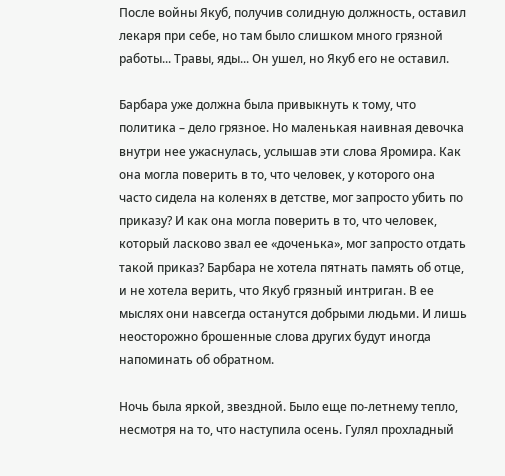После войны Якуб, получив солидную должность, оставил лекаря при себе, но там было слишком много грязной работы... Травы, яды... Он ушел, но Якуб его не оставил.

Барбара уже должна была привыкнуть к тому, что политика – дело грязное. Но маленькая наивная девочка внутри нее ужаснулась, услышав эти слова Яромира. Как она могла поверить в то, что человек, у которого она часто сидела на коленях в детстве, мог запросто убить по приказу? И как она могла поверить в то, что человек, который ласково звал ее «доченька», мог запросто отдать такой приказ? Барбара не хотела пятнать память об отце, и не хотела верить, что Якуб грязный интриган. В ее мыслях они навсегда останутся добрыми людьми. И лишь неосторожно брошенные слова других будут иногда напоминать об обратном.

Ночь была яркой, звездной. Было еще по-летнему тепло, несмотря на то, что наступила осень. Гулял прохладный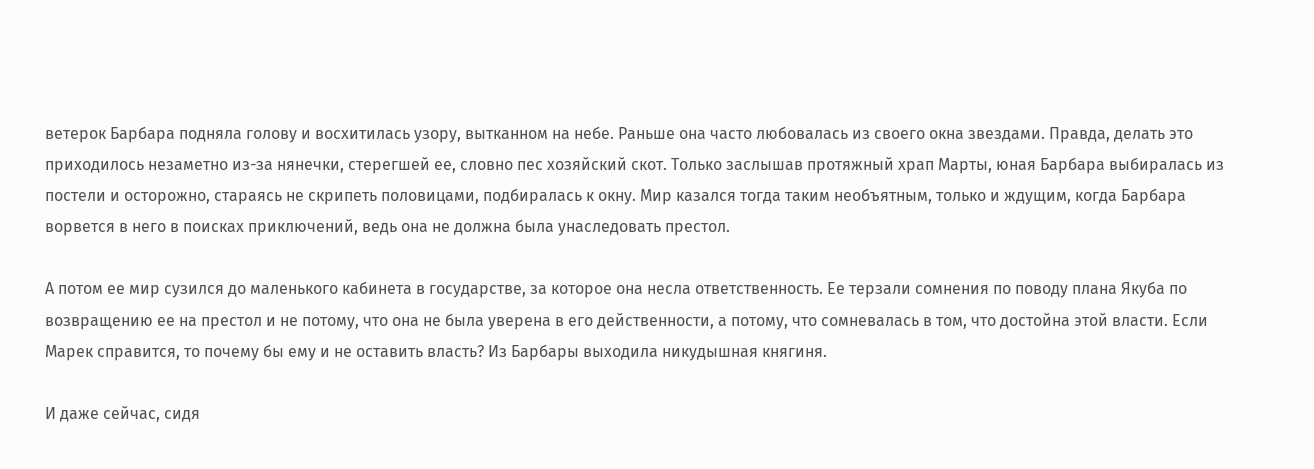ветерок Барбара подняла голову и восхитилась узору, вытканном на небе. Раньше она часто любовалась из своего окна звездами. Правда, делать это приходилось незаметно из-за нянечки, стерегшей ее, словно пес хозяйский скот. Только заслышав протяжный храп Марты, юная Барбара выбиралась из постели и осторожно, стараясь не скрипеть половицами, подбиралась к окну. Мир казался тогда таким необъятным, только и ждущим, когда Барбара ворвется в него в поисках приключений, ведь она не должна была унаследовать престол.

А потом ее мир сузился до маленького кабинета в государстве, за которое она несла ответственность. Ее терзали сомнения по поводу плана Якуба по возвращению ее на престол и не потому, что она не была уверена в его действенности, а потому, что сомневалась в том, что достойна этой власти. Если Марек справится, то почему бы ему и не оставить власть? Из Барбары выходила никудышная княгиня.

И даже сейчас, сидя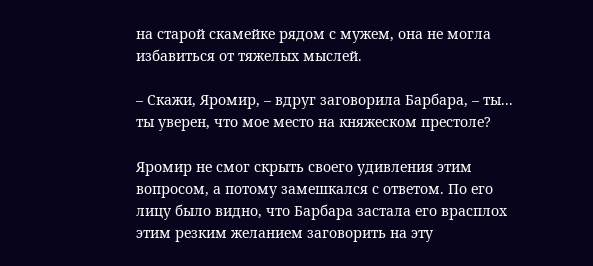на старой скамейке рядом с мужем, она не могла избавиться от тяжелых мыслей.

– Скажи, Яромир, – вдруг заговорила Барбара, – ты... ты уверен, что мое место на княжеском престоле?

Яромир не смог скрыть своего удивления этим вопросом, а потому замешкался с ответом. По его лицу было видно, что Барбара застала его врасплох этим резким желанием заговорить на эту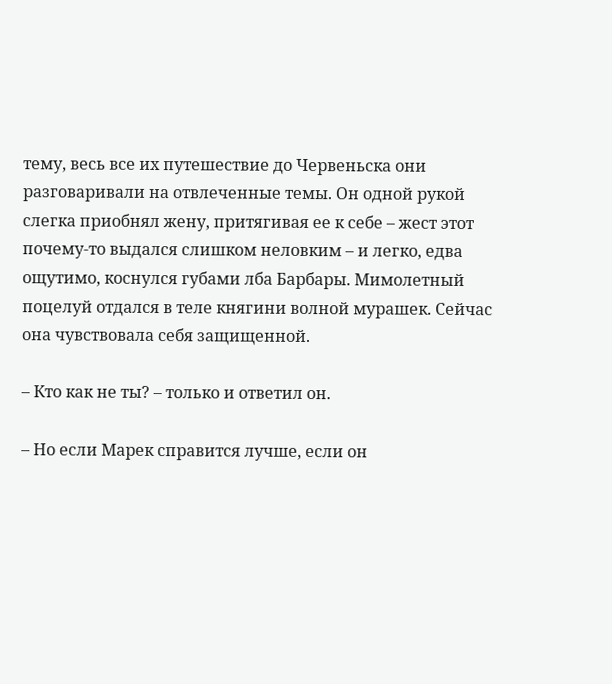тему, весь все их путешествие до Червеньска они разговаривали на отвлеченные темы. Он одной рукой слегка приобнял жену, притягивая ее к себе – жест этот почему-то выдался слишком неловким – и легко, едва ощутимо, коснулся губами лба Барбары. Мимолетный поцелуй отдался в теле княгини волной мурашек. Сейчас она чувствовала себя защищенной.

– Кто как не ты? – только и ответил он.

– Но если Марек справится лучше, если он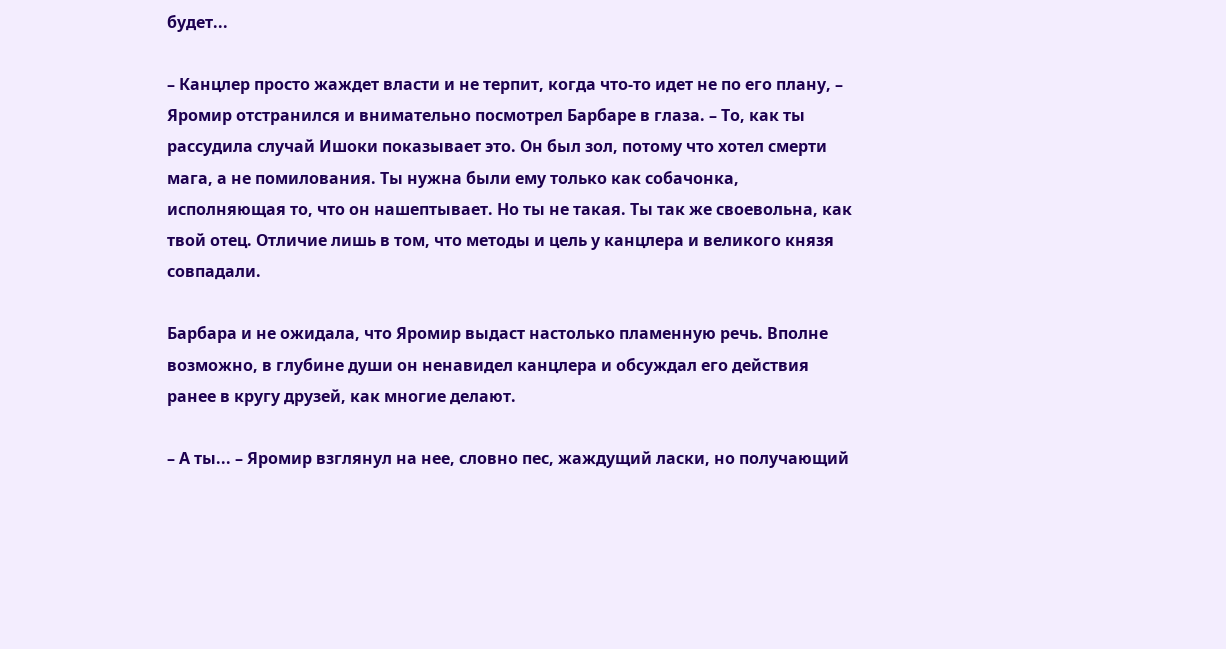будет...

– Канцлер просто жаждет власти и не терпит, когда что-то идет не по его плану, – Яромир отстранился и внимательно посмотрел Барбаре в глаза. – То, как ты рассудила случай Ишоки показывает это. Он был зол, потому что хотел смерти мага, а не помилования. Ты нужна были ему только как собачонка, исполняющая то, что он нашептывает. Но ты не такая. Ты так же своевольна, как твой отец. Отличие лишь в том, что методы и цель у канцлера и великого князя совпадали.

Барбара и не ожидала, что Яромир выдаст настолько пламенную речь. Вполне возможно, в глубине души он ненавидел канцлера и обсуждал его действия ранее в кругу друзей, как многие делают.

– А ты... – Яромир взглянул на нее, словно пес, жаждущий ласки, но получающий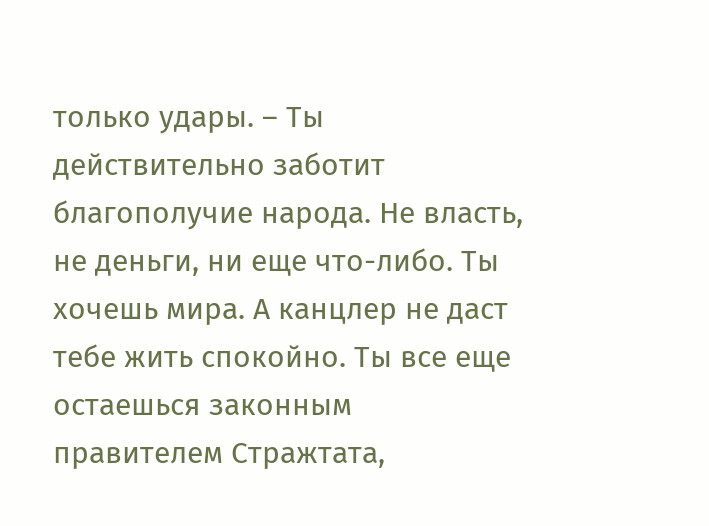только удары. – Ты действительно заботит благополучие народа. Не власть, не деньги, ни еще что-либо. Ты хочешь мира. А канцлер не даст тебе жить спокойно. Ты все еще остаешься законным правителем Стражтата,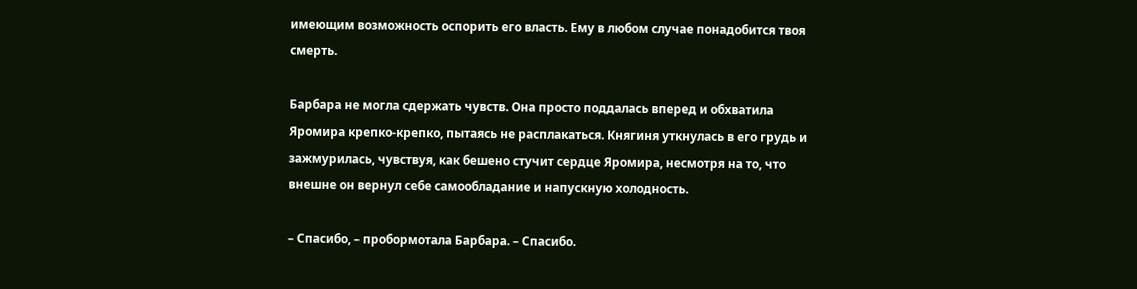имеющим возможность оспорить его власть. Ему в любом случае понадобится твоя смерть.

Барбара не могла сдержать чувств. Она просто поддалась вперед и обхватила Яромира крепко-крепко, пытаясь не расплакаться. Княгиня уткнулась в его грудь и зажмурилась, чувствуя, как бешено стучит сердце Яромира, несмотря на то, что внешне он вернул себе самообладание и напускную холодность.

– Спасибо, – пробормотала Барбара. – Спасибо.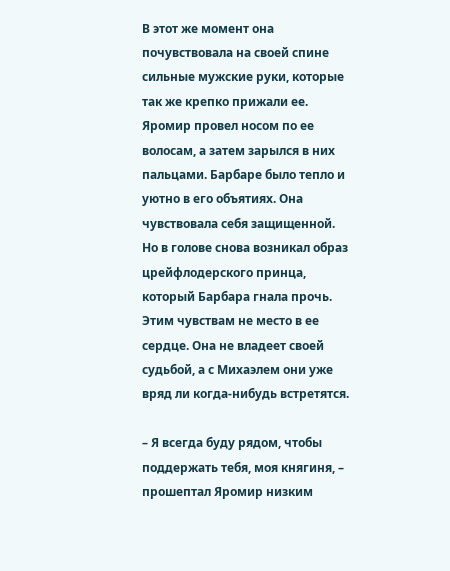В этот же момент она почувствовала на своей спине сильные мужские руки, которые так же крепко прижали ее. Яромир провел носом по ее волосам, а затем зарылся в них пальцами. Барбаре было тепло и уютно в его объятиях. Она чувствовала себя защищенной. Но в голове снова возникал образ црейфлодерского принца, который Барбара гнала прочь. Этим чувствам не место в ее сердце. Она не владеет своей судьбой, а с Михаэлем они уже вряд ли когда-нибудь встретятся.

– Я всегда буду рядом, чтобы поддержать тебя, моя княгиня, – прошептал Яромир низким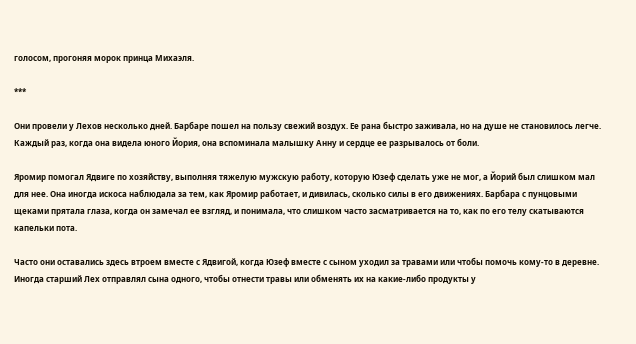голосом, прогоняя морок принца Михаэля.

***

Они провели у Лехов несколько дней. Барбаре пошел на пользу свежий воздух. Ее рана быстро заживала, но на душе не становилось легче. Каждый раз, когда она видела юного Йория, она вспоминала малышку Анну и сердце ее разрывалось от боли.

Яромир помогал Ядвиге по хозяйству, выполняя тяжелую мужскую работу, которую Юзеф сделать уже не мог, а Йорий был слишком мал для нее. Она иногда искоса наблюдала за тем, как Яромир работает, и дивилась, сколько силы в его движениях. Барбара с пунцовыми щеками прятала глаза, когда он замечал ее взгляд, и понимала, что слишком часто засматривается на то, как по его телу скатываются капельки пота.

Часто они оставались здесь втроем вместе с Ядвигой, когда Юзеф вместе с сыном уходил за травами или чтобы помочь кому-то в деревне. Иногда старший Лех отправлял сына одного, чтобы отнести травы или обменять их на какие-либо продукты у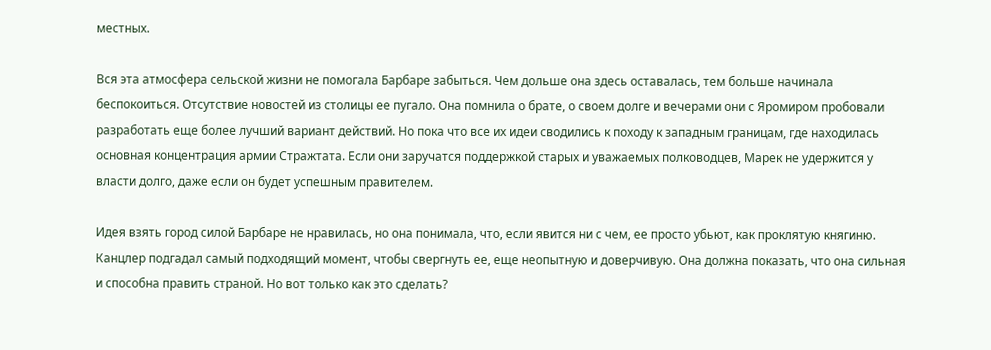местных.

Вся эта атмосфера сельской жизни не помогала Барбаре забыться. Чем дольше она здесь оставалась, тем больше начинала беспокоиться. Отсутствие новостей из столицы ее пугало. Она помнила о брате, о своем долге и вечерами они с Яромиром пробовали разработать еще более лучший вариант действий. Но пока что все их идеи сводились к походу к западным границам, где находилась основная концентрация армии Стражтата. Если они заручатся поддержкой старых и уважаемых полководцев, Марек не удержится у власти долго, даже если он будет успешным правителем.

Идея взять город силой Барбаре не нравилась, но она понимала, что, если явится ни с чем, ее просто убьют, как проклятую княгиню. Канцлер подгадал самый подходящий момент, чтобы свергнуть ее, еще неопытную и доверчивую. Она должна показать, что она сильная и способна править страной. Но вот только как это сделать?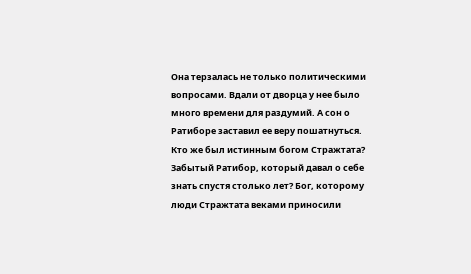Она терзалась не только политическими вопросами. Вдали от дворца у нее было много времени для раздумий. А сон о Ратиборе заставил ее веру пошатнуться. Кто же был истинным богом Стражтата? Забытый Ратибор, который давал о себе знать спустя столько лет? Бог, которому люди Стражтата веками приносили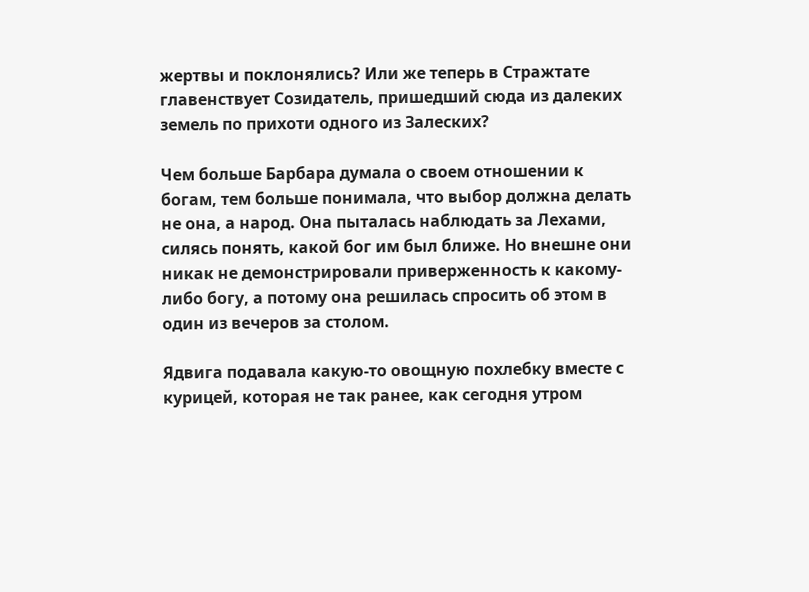жертвы и поклонялись? Или же теперь в Стражтате главенствует Созидатель, пришедший сюда из далеких земель по прихоти одного из Залеских?

Чем больше Барбара думала о своем отношении к богам, тем больше понимала, что выбор должна делать не она, а народ. Она пыталась наблюдать за Лехами, силясь понять, какой бог им был ближе. Но внешне они никак не демонстрировали приверженность к какому-либо богу, а потому она решилась спросить об этом в один из вечеров за столом.

Ядвига подавала какую-то овощную похлебку вместе с курицей, которая не так ранее, как сегодня утром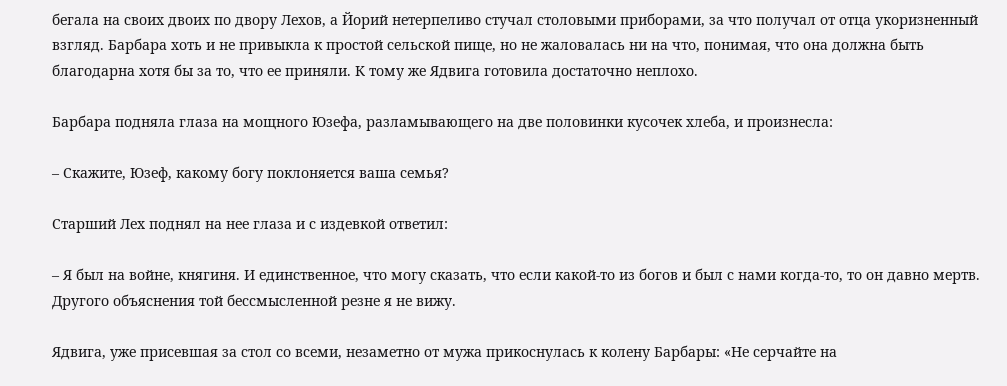бегала на своих двоих по двору Лехов, а Йорий нетерпеливо стучал столовыми приборами, за что получал от отца укоризненный взгляд. Барбара хоть и не привыкла к простой сельской пище, но не жаловалась ни на что, понимая, что она должна быть благодарна хотя бы за то, что ее приняли. К тому же Ядвига готовила достаточно неплохо.

Барбара подняла глаза на мощного Юзефа, разламывающего на две половинки кусочек хлеба, и произнесла:

– Скажите, Юзеф, какому богу поклоняется ваша семья?

Старший Лех поднял на нее глаза и с издевкой ответил:

– Я был на войне, княгиня. И единственное, что могу сказать, что если какой-то из богов и был с нами когда-то, то он давно мертв. Другого объяснения той бессмысленной резне я не вижу.

Ядвига, уже присевшая за стол со всеми, незаметно от мужа прикоснулась к колену Барбары: «Не серчайте на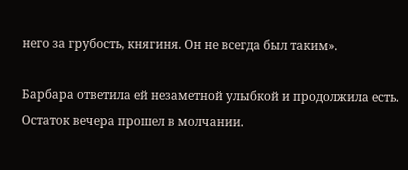него за грубость, княгиня. Он не всегда был таким».

Барбара ответила ей незаметной улыбкой и продолжила есть. Остаток вечера прошел в молчании.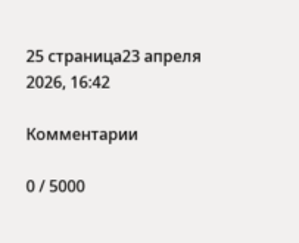25 страница23 апреля 2026, 16:42

Комментарии

0 / 5000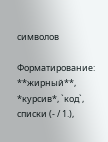символов

Форматирование: **жирный**, *курсив*, `код`, списки (- / 1.),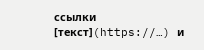ссылки [текст](https://…) и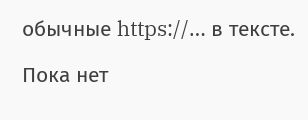обычные https://… в тексте.

Пока нет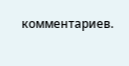комментариев.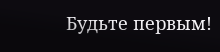Будьте первым!